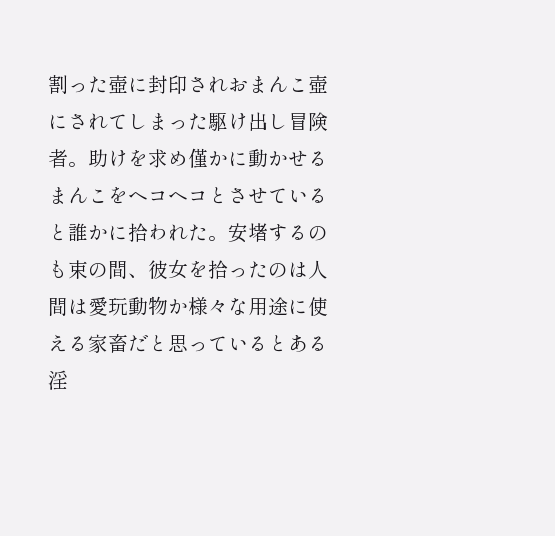割った壺に封印されおまんこ壺にされてしまった駆け出し冒険者。助けを求め僅かに動かせるまんこをヘコヘコとさせていると誰かに拾われた。安堵するのも束の間、彼女を拾ったのは人間は愛玩動物か様々な用途に使える家畜だと思っているとある淫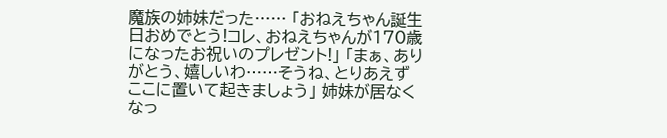魔族の姉妹だった…… 「おねえちゃん誕生日おめでとう!コレ、おねえちゃんが170歳になったお祝いのプレゼント!」 「まぁ、ありがとう、嬉しいわ……そうね、とりあえずここに置いて起きましょう」 姉妹が居なくなっ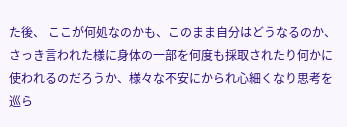た後、 ここが何処なのかも、このまま自分はどうなるのか、さっき言われた様に身体の一部を何度も採取されたり何かに使われるのだろうか、様々な不安にかられ心細くなり思考を巡ら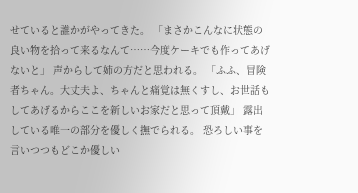せていると誰かがやってきた。 「まさかこんなに状態の良い物を拾って来るなんて……今度ケーキでも作ってあげないと」 声からして姉の方だと思われる。 「ふふ、冒険者ちゃん。大丈夫よ、ちゃんと痛覚は無くすし、お世話もしてあげるからここを新しいお家だと思って頂戴」 露出している唯一の部分を優しく撫でられる。 恐ろしい事を言いつつもどこか優しい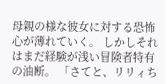母親の様な彼女に対する恐怖心が薄れていく。 しかしそれはまだ経験が浅い冒険者特有の油断。 「さてと、リリィち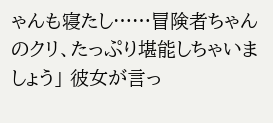ゃんも寝たし……冒険者ちゃんのクリ、たっぷり堪能しちゃいましょう」 彼女が言っ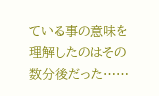ている事の意味を 理解したのはその数分後だった……